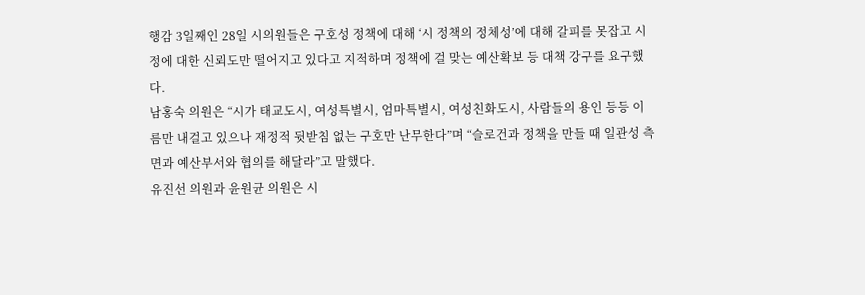행감 3일째인 28일 시의원들은 구호성 정책에 대해 ‘시 정책의 정체성’에 대해 갈피를 못잡고 시정에 대한 신뢰도만 떨어지고 있다고 지적하며 정책에 걸 맞는 예산확보 등 대책 강구를 요구했다.
남홍숙 의원은 “시가 태교도시, 여성특별시, 엄마특별시, 여성친화도시, 사람들의 용인 등등 이름만 내걸고 있으나 재정적 뒷받침 없는 구호만 난무한다”며 “슬로건과 정책을 만들 때 일관성 측면과 예산부서와 협의를 해달라”고 말했다.
유진선 의원과 윤원균 의원은 시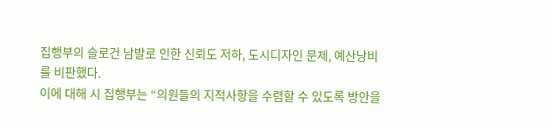집행부의 슬로건 남발로 인한 신뢰도 저하, 도시디자인 문제, 예산낭비를 비판했다.
이에 대해 시 집행부는 “의원들의 지적사항을 수렴할 수 있도록 방안을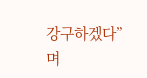강구하겠다”며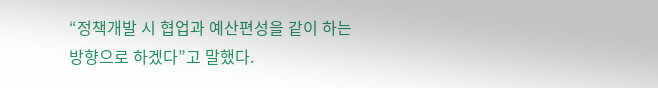“정책개발 시 협업과 예산편성을 같이 하는 방향으로 하겠다”고 말했다.